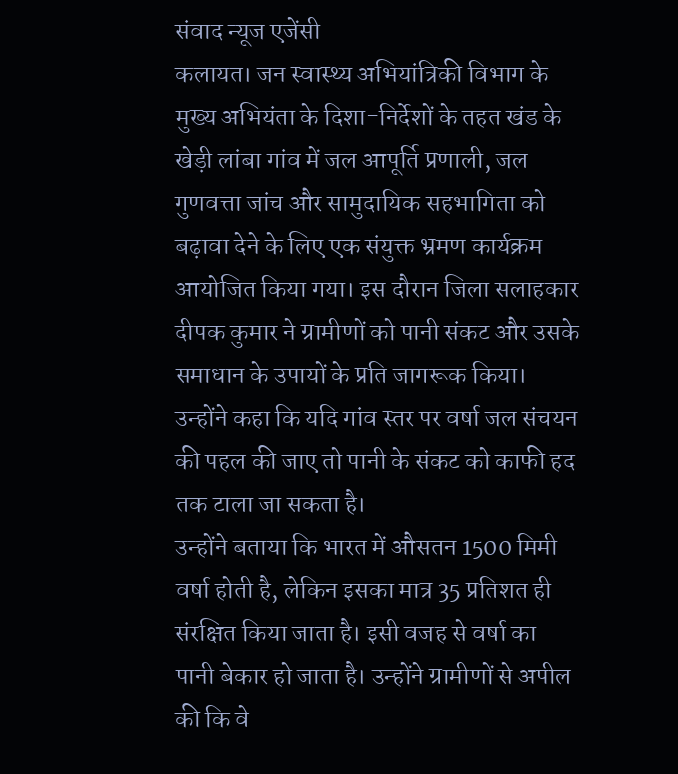संवाद न्यूज एजेंसी
कलायत। जन स्वास्थ्य अभियांत्रिकी विभाग के मुख्य अभियंता के दिशा-निर्देशों के तहत खंड के खेड़ी लांबा गांव में जल आपूर्ति प्रणाली, जल गुणवत्ता जांच और सामुदायिक सहभागिता को बढ़ावा देने के लिए एक संयुक्त भ्रमण कार्यक्रम आयोजित किया गया। इस दौरान जिला सलाहकार दीपक कुमार ने ग्रामीणों को पानी संकट और उसके समाधान के उपायों के प्रति जागरूक किया। उन्होंने कहा कि यदि गांव स्तर पर वर्षा जल संचयन की पहल की जाए तो पानी के संकट को काफी हद तक टाला जा सकता है।
उन्होंने बताया कि भारत में औसतन 1500 मिमी वर्षा होती है, लेकिन इसका मात्र 35 प्रतिशत ही संरक्षित किया जाता है। इसी वजह से वर्षा का पानी बेकार हो जाता है। उन्होंने ग्रामीणों से अपील की कि वे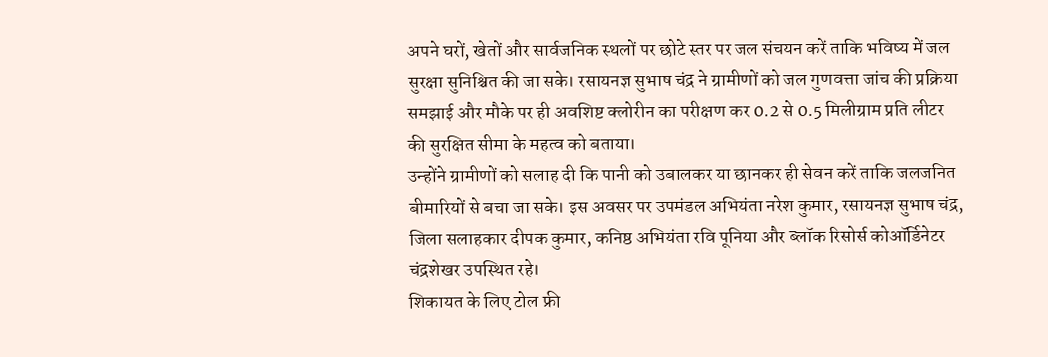अपने घरों, खेतों और सार्वजनिक स्थलों पर छोटे स्तर पर जल संचयन करें ताकि भविष्य में जल सुरक्षा सुनिश्चित की जा सके। रसायनज्ञ सुभाष चंद्र ने ग्रामीणों को जल गुणवत्ता जांच की प्रक्रिया समझाई और मौके पर ही अवशिष्ट क्लोरीन का परीक्षण कर 0.2 से 0.5 मिलीग्राम प्रति लीटर की सुरक्षित सीमा के महत्व को बताया।
उन्होंने ग्रामीणों को सलाह दी कि पानी को उबालकर या छानकर ही सेवन करें ताकि जलजनित बीमारियों से बचा जा सके। इस अवसर पर उपमंडल अभियंता नरेश कुमार, रसायनज्ञ सुभाष चंद्र, जिला सलाहकार दीपक कुमार, कनिष्ठ अभियंता रवि पूनिया और ब्लॉक रिसोर्स कोऑर्डिनेटर चंद्रशेखर उपस्थित रहे।
शिकायत के लिए टोल फ्री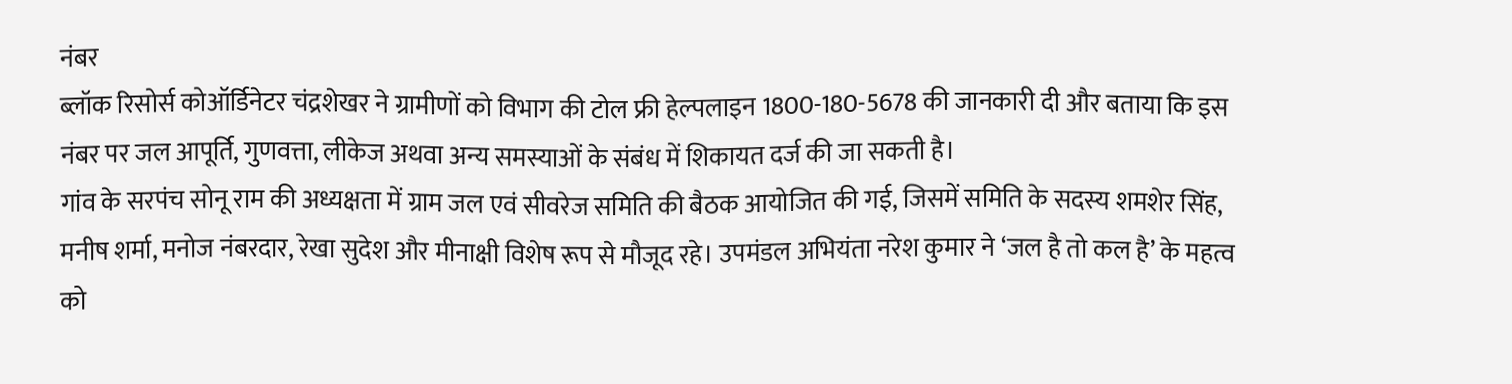नंबर
ब्लॉक रिसोर्स कोऑर्डिनेटर चंद्रशेखर ने ग्रामीणों को विभाग की टोल फ्री हेल्पलाइन 1800-180-5678 की जानकारी दी और बताया कि इस नंबर पर जल आपूर्ति, गुणवत्ता, लीकेज अथवा अन्य समस्याओं के संबंध में शिकायत दर्ज की जा सकती है।
गांव के सरपंच सोनू राम की अध्यक्षता में ग्राम जल एवं सीवरेज समिति की बैठक आयोजित की गई, जिसमें समिति के सदस्य शमशेर सिंह, मनीष शर्मा, मनोज नंबरदार, रेखा सुदेश और मीनाक्षी विशेष रूप से मौजूद रहे। उपमंडल अभियंता नरेश कुमार ने ‘जल है तो कल है’ के महत्व को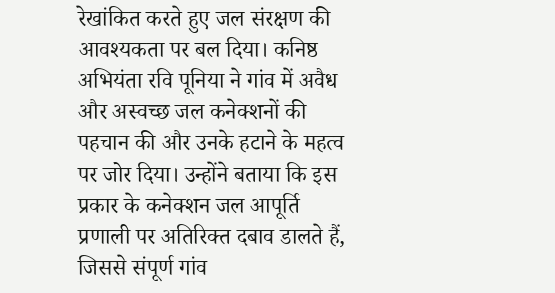रेखांकित करते हुए जल संरक्षण की आवश्यकता पर बल दिया। कनिष्ठ अभियंता रवि पूनिया ने गांव में अवैध और अस्वच्छ जल कनेक्शनों की पहचान की और उनके हटाने के महत्व पर जोर दिया। उन्होंने बताया कि इस प्रकार के कनेक्शन जल आपूर्ति प्रणाली पर अतिरिक्त दबाव डालते हैं, जिससे संपूर्ण गांव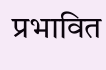प्रभावित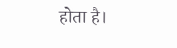होता है।